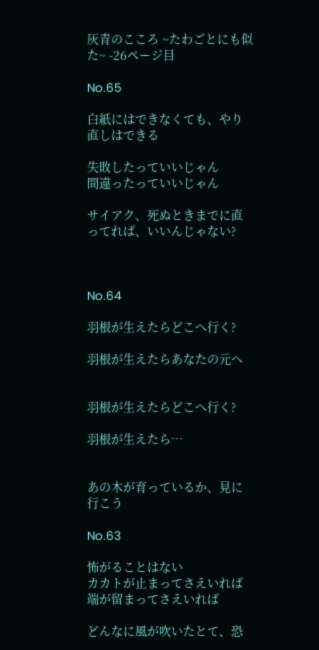灰青のこころ ~たわごとにも似た~ -26ページ目

No.65

白紙にはできなくても、やり直しはできる

失敗したっていいじゃん
間違ったっていいじゃん

サイアク、死ぬときまでに直ってれば、いいんじゃない?



No.64

羽根が生えたらどこへ行く?

羽根が生えたらあなたの元へ


羽根が生えたらどこへ行く?

羽根が生えたら…


あの木が育っているか、見に行こう

No.63

怖がることはない
カカトが止まってさえいれば
端が留まってさえいれば

どんなに風が吹いたとて、恐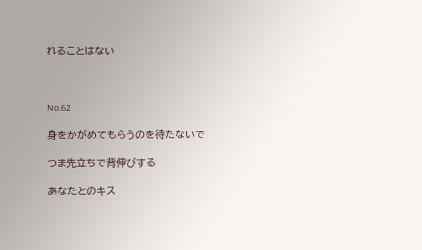れることはない



No.62

身をかがめてもらうのを待たないで

つま先立ちで背伸びする

あなたとのキス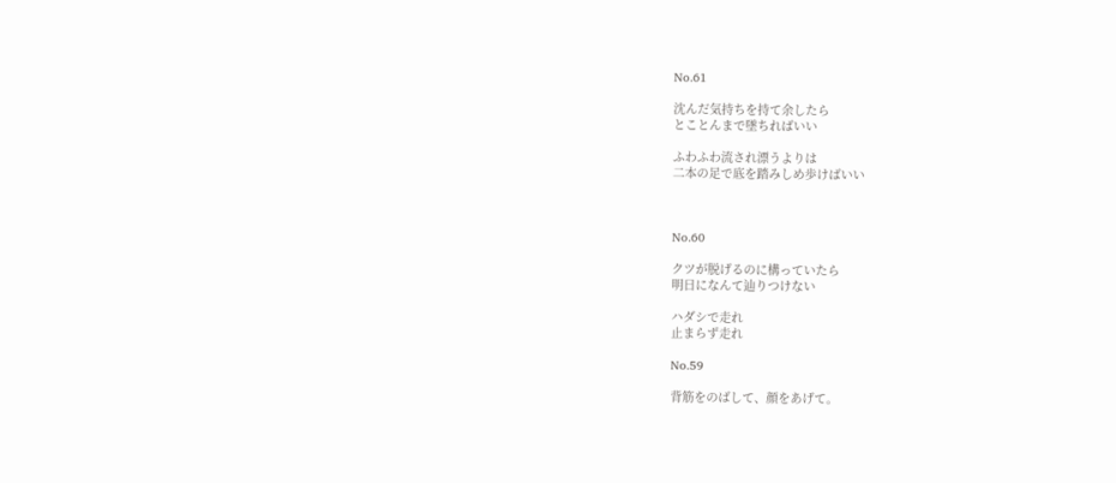No.61

沈んだ気持ちを持て余したら
とことんまで墜ちればいい

ふわふわ流され漂うよりは
二本の足で底を踏みしめ歩けばいい



No.60

クツが脱げるのに構っていたら
明日になんて辿りつけない

ハダシで走れ
止まらず走れ

No.59

背筋をのばして、顔をあげて。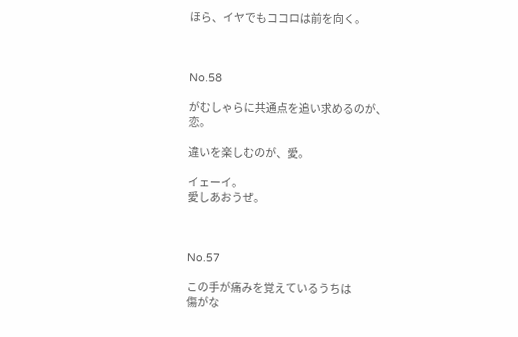ほら、イヤでもココロは前を向く。



No.58

がむしゃらに共通点を追い求めるのが、恋。

違いを楽しむのが、愛。

イェーイ。
愛しあおうぜ。



No.57

この手が痛みを覚えているうちは
傷がな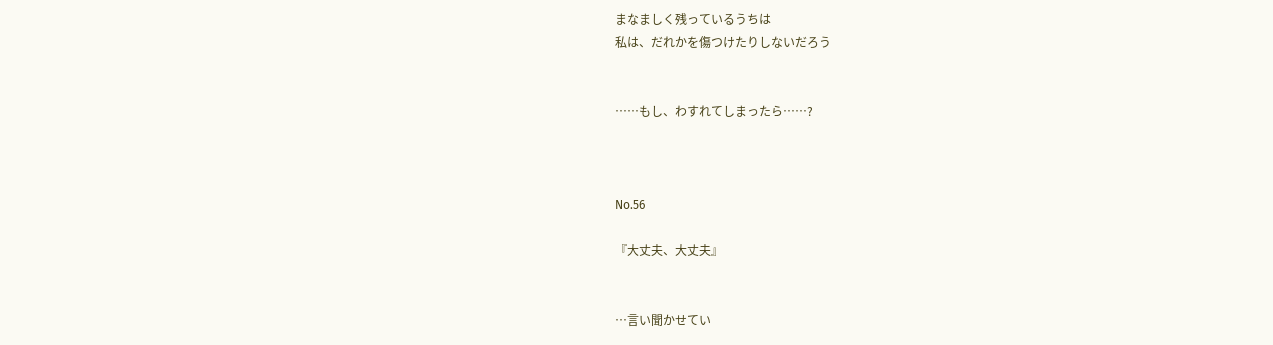まなましく残っているうちは
私は、だれかを傷つけたりしないだろう


……もし、わすれてしまったら……?



No.56

『大丈夫、大丈夫』


…言い聞かせてい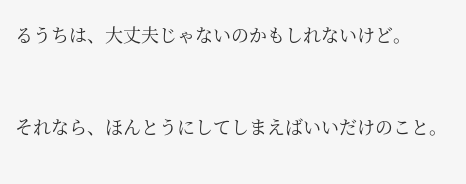るうちは、大丈夫じゃないのかもしれないけど。


それなら、ほんとうにしてしまえばいいだけのこと。